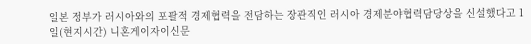일본 정부가 러시아와의 포괄적 경제협력을 전담하는 장관직인 러시아 경제분야협력담당상을 신설했다고 1일(현지시간) 니혼게이자이신문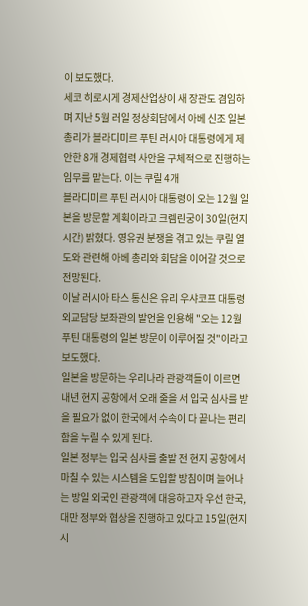이 보도했다.
세코 히로시게 경제산업상이 새 장관도 겸임하며 지난 5월 러일 정상회담에서 아베 신조 일본 총리가 블라디미르 푸틴 러시아 대통령에게 제안한 8개 경제협력 사안을 구체적으로 진행하는 임무를 맡는다. 이는 쿠릴 4개
블라디미르 푸틴 러시아 대통령이 오는 12월 일본을 방문할 계획이라고 크렘린궁이 30일(현지시간) 밝혔다. 영유권 분쟁을 겪고 있는 쿠릴 열도와 관련해 아베 총리와 회담을 이어갈 것으로 전망된다.
이날 러시아 타스 통신은 유리 우샤코프 대통령 외교담당 보좌관의 발언을 인용해 "오는 12월 푸틴 대통령의 일본 방문이 이루어질 것"이라고 보도했다.
일본을 방문하는 우리나라 관광객들이 이르면 내년 현지 공항에서 오래 줄을 서 입국 심사를 받을 필요가 없이 한국에서 수속이 다 끝나는 편리함을 누릴 수 있게 된다.
일본 정부는 입국 심사를 출발 전 현지 공항에서 마칠 수 있는 시스템을 도입할 방침이며 늘어나는 방일 외국인 관광객에 대응하고자 우선 한국, 대만 정부와 협상을 진행하고 있다고 15일(현지시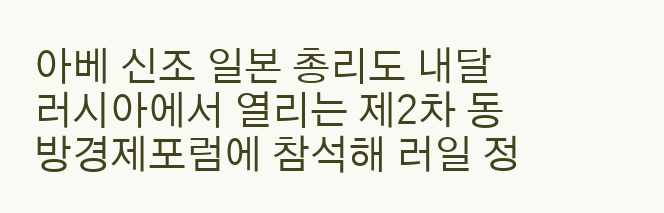아베 신조 일본 총리도 내달 러시아에서 열리는 제2차 동방경제포럼에 참석해 러일 정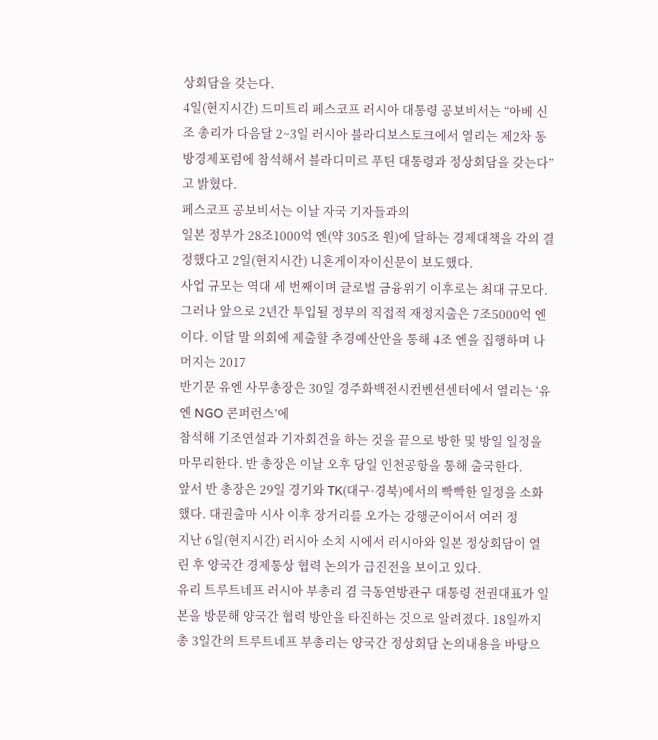상회담을 갖는다.
4일(현지시간) 드미트리 페스코프 러시아 대통령 공보비서는 “아베 신조 총리가 다음달 2~3일 러시아 블라디보스토크에서 열리는 제2차 동방경제포럼에 참석해서 블라디미르 푸틴 대통령과 정상회담을 갖는다”고 밝혔다.
페스코프 공보비서는 이날 자국 기자들과의
일본 정부가 28조1000억 엔(약 305조 원)에 달하는 경제대책을 각의 결정했다고 2일(현지시간) 니혼게이자이신문이 보도했다.
사업 규모는 역대 세 번째이며 글로벌 금융위기 이후로는 최대 규모다. 그러나 앞으로 2년간 투입될 정부의 직접적 재정지출은 7조5000억 엔이다. 이달 말 의회에 제출할 추경예산안을 통해 4조 엔을 집행하며 나머지는 2017
반기문 유엔 사무총장은 30일 경주화백전시컨벤션센터에서 열리는 ‘유엔 NGO 콘퍼런스’에
참석해 기조연설과 기자회견을 하는 것을 끝으로 방한 및 방일 일정을 마무리한다. 반 총장은 이날 오후 당일 인천공항을 통해 출국한다.
앞서 반 총장은 29일 경기와 TK(대구·경북)에서의 빡빡한 일정을 소화했다. 대권출마 시사 이후 장거리를 오가는 강행군이어서 여러 정
지난 6일(현지시간) 러시아 소치 시에서 러시아와 일본 정상회담이 열린 후 양국간 경제통상 협력 논의가 급진전을 보이고 있다.
유리 트루트네프 러시아 부총리 겸 극동연방관구 대통령 전권대표가 일본을 방문해 양국간 협력 방안을 타진하는 것으로 알려졌다. 18일까지 총 3일간의 트루트네프 부총리는 양국간 정상회담 논의내용을 바탕으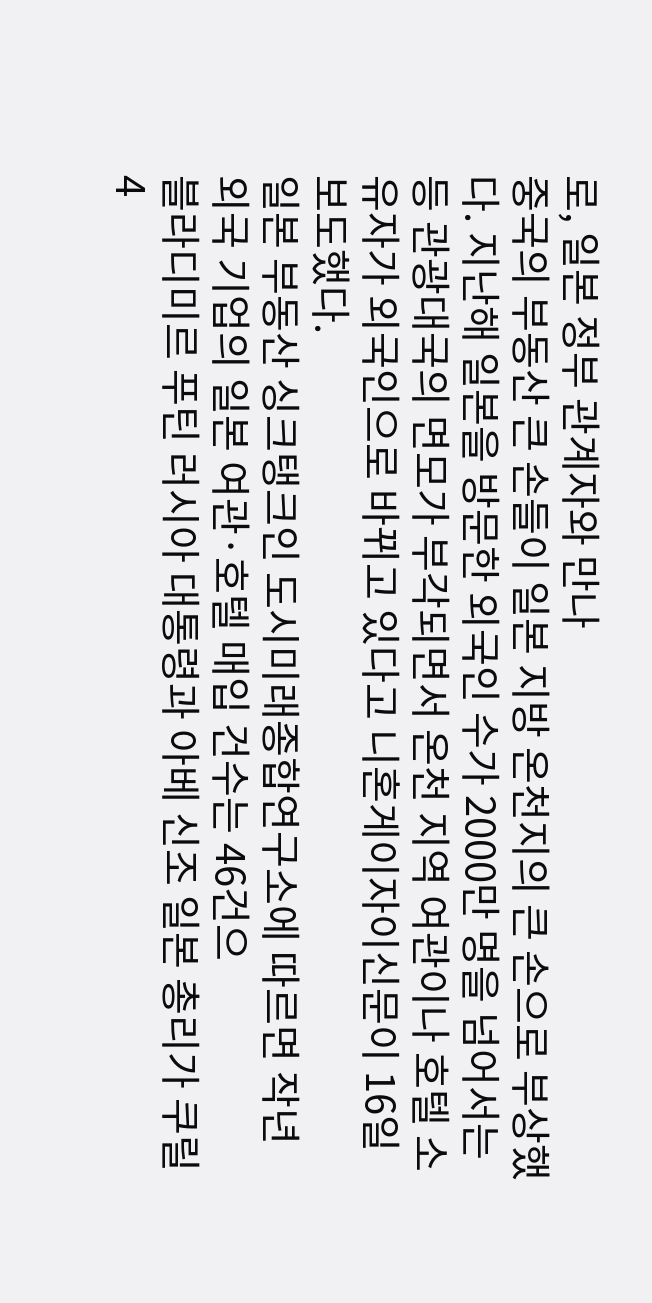로, 일본 정부 관계자와 만나
중국의 부동산 큰 손들이 일본 지방 온천지의 큰 손으로 부상했다. 지난해 일본을 방문한 외국인 수가 2000만 명을 넘어서는 등 관광대국의 면모가 부각되면서 온천 지역 여관이나 호텔 소유자가 외국인으로 바뀌고 있다고 니혼게이자이신문이 16일 보도했다.
일본 부동산 싱크탱크인 도시미래종합연구소에 따르면 작년 외국 기업의 일본 여관·호텔 매입 건수는 46건으
블라디미르 푸틴 러시아 대통령과 아베 신조 일본 총리가 쿠릴 4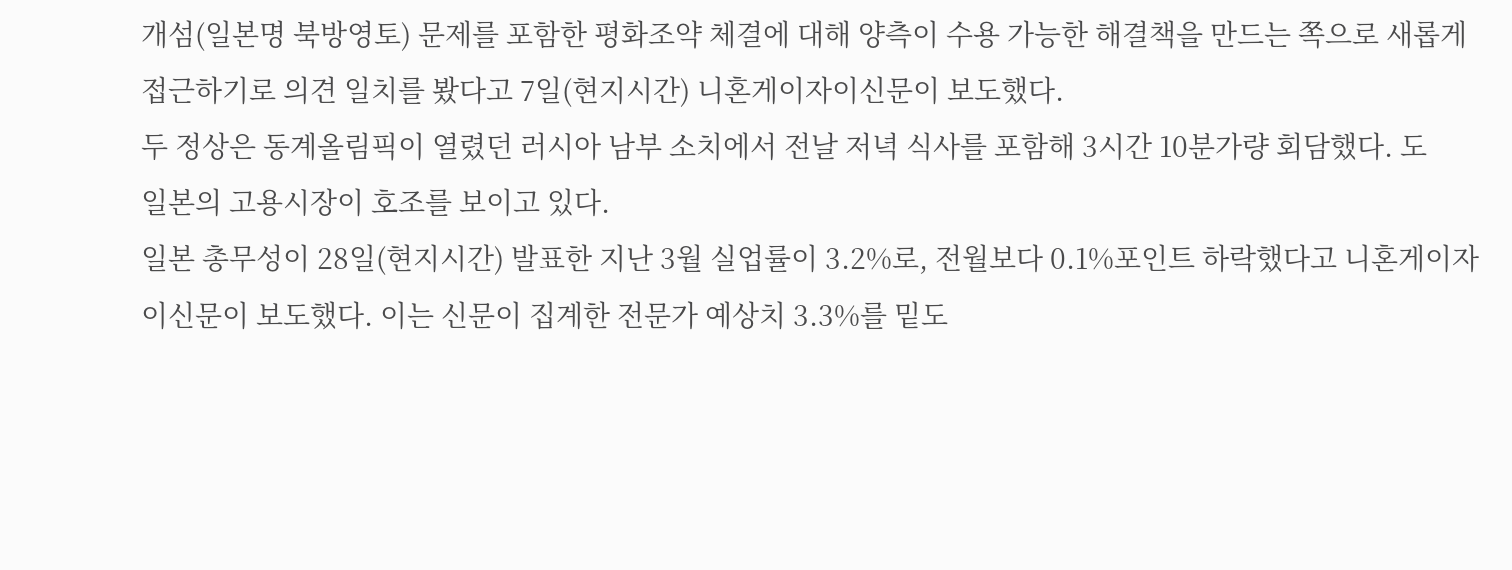개섬(일본명 북방영토) 문제를 포함한 평화조약 체결에 대해 양측이 수용 가능한 해결책을 만드는 쪽으로 새롭게 접근하기로 의견 일치를 봤다고 7일(현지시간) 니혼게이자이신문이 보도했다.
두 정상은 동계올림픽이 열렸던 러시아 남부 소치에서 전날 저녁 식사를 포함해 3시간 10분가량 회담했다. 도
일본의 고용시장이 호조를 보이고 있다.
일본 총무성이 28일(현지시간) 발표한 지난 3월 실업률이 3.2%로, 전월보다 0.1%포인트 하락했다고 니혼게이자이신문이 보도했다. 이는 신문이 집계한 전문가 예상치 3.3%를 밑도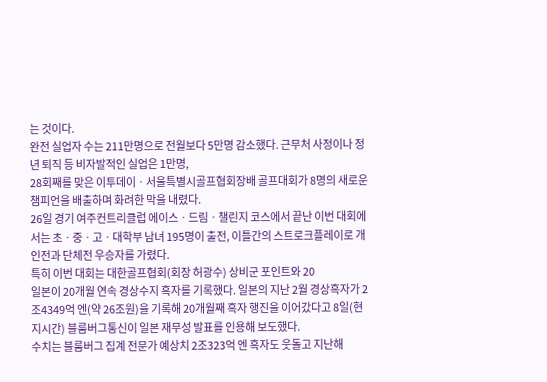는 것이다.
완전 실업자 수는 211만명으로 전월보다 5만명 감소했다. 근무처 사정이나 정년 퇴직 등 비자발적인 실업은 1만명,
28회째를 맞은 이투데이ㆍ서울특별시골프협회장배 골프대회가 8명의 새로운 챔피언을 배출하며 화려한 막을 내렸다.
26일 경기 여주컨트리클럽 에이스ㆍ드림ㆍ챌린지 코스에서 끝난 이번 대회에서는 초ㆍ중ㆍ고ㆍ대학부 남녀 195명이 출전, 이틀간의 스트로크플레이로 개인전과 단체전 우승자를 가렸다.
특히 이번 대회는 대한골프협회(회장 허광수) 상비군 포인트와 20
일본이 20개월 연속 경상수지 흑자를 기록했다. 일본의 지난 2월 경상흑자가 2조4349억 엔(약 26조원)을 기록해 20개월째 흑자 행진을 이어갔다고 8일(현지시간) 블룸버그통신이 일본 재무성 발표를 인용해 보도했다.
수치는 블룸버그 집계 전문가 예상치 2조323억 엔 흑자도 웃돌고 지난해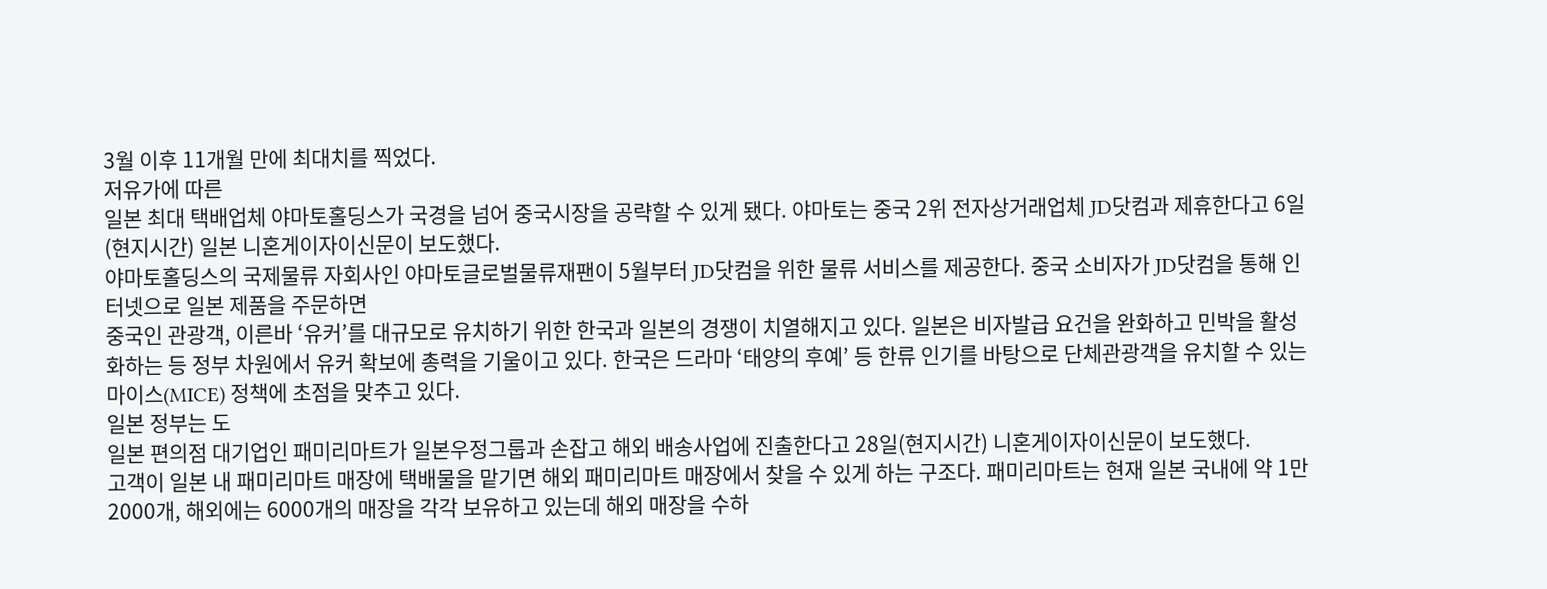3월 이후 11개월 만에 최대치를 찍었다.
저유가에 따른
일본 최대 택배업체 야마토홀딩스가 국경을 넘어 중국시장을 공략할 수 있게 됐다. 야마토는 중국 2위 전자상거래업체 JD닷컴과 제휴한다고 6일(현지시간) 일본 니혼게이자이신문이 보도했다.
야마토홀딩스의 국제물류 자회사인 야마토글로벌물류재팬이 5월부터 JD닷컴을 위한 물류 서비스를 제공한다. 중국 소비자가 JD닷컴을 통해 인터넷으로 일본 제품을 주문하면
중국인 관광객, 이른바 ‘유커’를 대규모로 유치하기 위한 한국과 일본의 경쟁이 치열해지고 있다. 일본은 비자발급 요건을 완화하고 민박을 활성화하는 등 정부 차원에서 유커 확보에 총력을 기울이고 있다. 한국은 드라마 ‘태양의 후예’ 등 한류 인기를 바탕으로 단체관광객을 유치할 수 있는 마이스(MICE) 정책에 초점을 맞추고 있다.
일본 정부는 도
일본 편의점 대기업인 패미리마트가 일본우정그룹과 손잡고 해외 배송사업에 진출한다고 28일(현지시간) 니혼게이자이신문이 보도했다.
고객이 일본 내 패미리마트 매장에 택배물을 맡기면 해외 패미리마트 매장에서 찾을 수 있게 하는 구조다. 패미리마트는 현재 일본 국내에 약 1만2000개, 해외에는 6000개의 매장을 각각 보유하고 있는데 해외 매장을 수하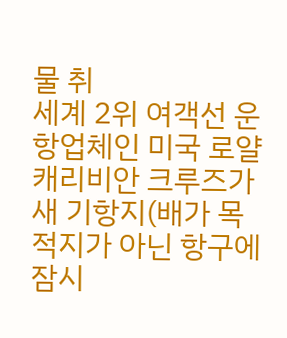물 취
세계 2위 여객선 운항업체인 미국 로얄 캐리비안 크루즈가 새 기항지(배가 목적지가 아닌 항구에 잠시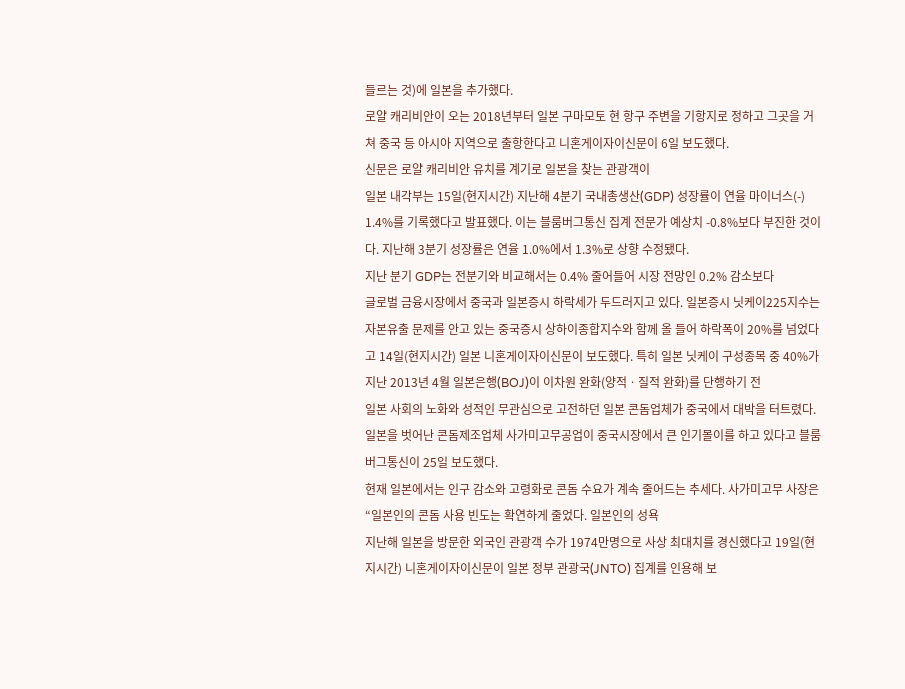들르는 것)에 일본을 추가했다.
로얄 캐리비안이 오는 2018년부터 일본 구마모토 현 항구 주변을 기항지로 정하고 그곳을 거쳐 중국 등 아시아 지역으로 출항한다고 니혼게이자이신문이 6일 보도했다.
신문은 로얄 캐리비안 유치를 계기로 일본을 찾는 관광객이
일본 내각부는 15일(현지시간) 지난해 4분기 국내총생산(GDP) 성장률이 연율 마이너스(-) 1.4%를 기록했다고 발표했다. 이는 블룸버그통신 집계 전문가 예상치 -0.8%보다 부진한 것이다. 지난해 3분기 성장률은 연율 1.0%에서 1.3%로 상향 수정됐다.
지난 분기 GDP는 전분기와 비교해서는 0.4% 줄어들어 시장 전망인 0.2% 감소보다
글로벌 금융시장에서 중국과 일본증시 하락세가 두드러지고 있다. 일본증시 닛케이225지수는 자본유출 문제를 안고 있는 중국증시 상하이종합지수와 함께 올 들어 하락폭이 20%를 넘었다고 14일(현지시간) 일본 니혼게이자이신문이 보도했다. 특히 일본 닛케이 구성종목 중 40%가 지난 2013년 4월 일본은행(BOJ)이 이차원 완화(양적ㆍ질적 완화)를 단행하기 전
일본 사회의 노화와 성적인 무관심으로 고전하던 일본 콘돔업체가 중국에서 대박을 터트렸다.
일본을 벗어난 콘돔제조업체 사가미고무공업이 중국시장에서 큰 인기몰이를 하고 있다고 블룸버그통신이 25일 보도했다.
현재 일본에서는 인구 감소와 고령화로 콘돔 수요가 계속 줄어드는 추세다. 사가미고무 사장은 “일본인의 콘돔 사용 빈도는 확연하게 줄었다. 일본인의 성욕
지난해 일본을 방문한 외국인 관광객 수가 1974만명으로 사상 최대치를 경신했다고 19일(현지시간) 니혼게이자이신문이 일본 정부 관광국(JNTO) 집계를 인용해 보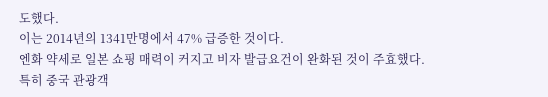도했다.
이는 2014년의 1341만명에서 47% 급증한 것이다.
엔화 약세로 일본 쇼핑 매력이 커지고 비자 발급요건이 완화된 것이 주효했다. 특히 중국 관광객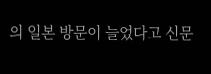의 일본 방문이 늘었다고 신문